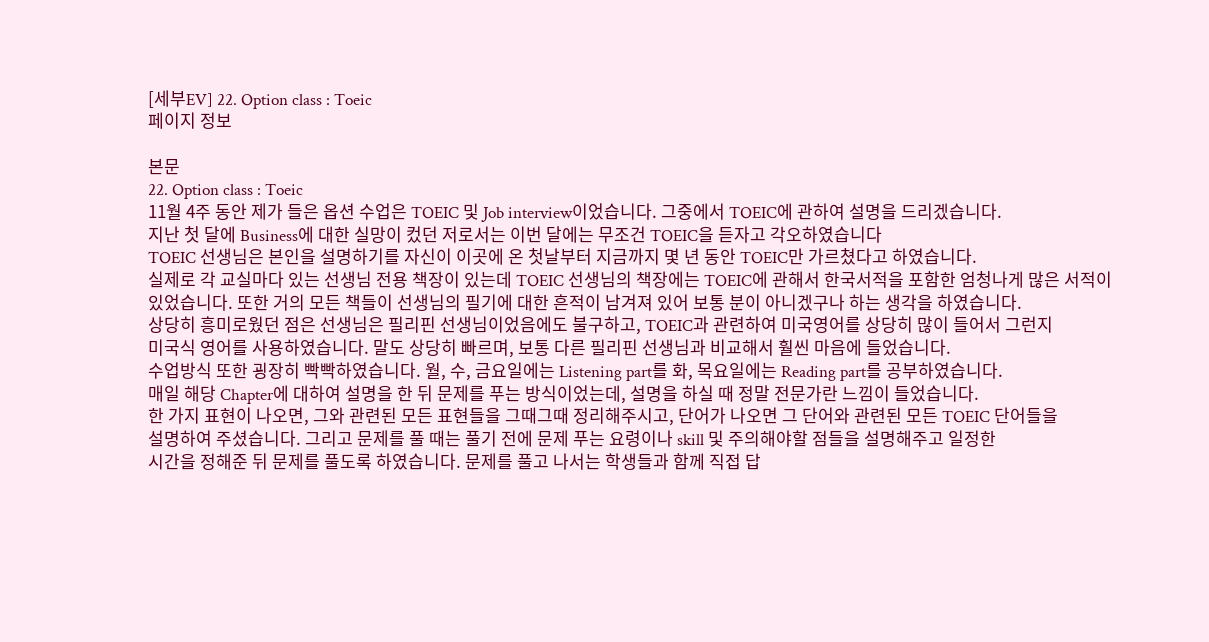[세부EV] 22. Option class : Toeic
페이지 정보

본문
22. Option class : Toeic
11월 4주 동안 제가 들은 옵션 수업은 TOEIC 및 Job interview이었습니다. 그중에서 TOEIC에 관하여 설명을 드리겠습니다.
지난 첫 달에 Business에 대한 실망이 컸던 저로서는 이번 달에는 무조건 TOEIC을 듣자고 각오하였습니다
TOEIC 선생님은 본인을 설명하기를 자신이 이곳에 온 첫날부터 지금까지 몇 년 동안 TOEIC만 가르쳤다고 하였습니다.
실제로 각 교실마다 있는 선생님 전용 책장이 있는데 TOEIC 선생님의 책장에는 TOEIC에 관해서 한국서적을 포함한 엄청나게 많은 서적이
있었습니다. 또한 거의 모든 책들이 선생님의 필기에 대한 흔적이 남겨져 있어 보통 분이 아니겠구나 하는 생각을 하였습니다.
상당히 흥미로웠던 점은 선생님은 필리핀 선생님이었음에도 불구하고, TOEIC과 관련하여 미국영어를 상당히 많이 들어서 그런지
미국식 영어를 사용하였습니다. 말도 상당히 빠르며, 보통 다른 필리핀 선생님과 비교해서 훨씬 마음에 들었습니다.
수업방식 또한 굉장히 빡빡하였습니다. 월, 수, 금요일에는 Listening part를 화, 목요일에는 Reading part를 공부하였습니다.
매일 해당 Chapter에 대하여 설명을 한 뒤 문제를 푸는 방식이었는데, 설명을 하실 때 정말 전문가란 느낌이 들었습니다.
한 가지 표현이 나오면, 그와 관련된 모든 표현들을 그때그때 정리해주시고, 단어가 나오면 그 단어와 관련된 모든 TOEIC 단어들을
설명하여 주셨습니다. 그리고 문제를 풀 때는 풀기 전에 문제 푸는 요령이나 skill 및 주의해야할 점들을 설명해주고 일정한
시간을 정해준 뒤 문제를 풀도록 하였습니다. 문제를 풀고 나서는 학생들과 함께 직접 답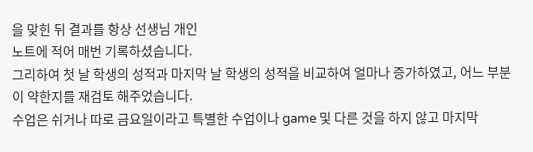을 맞힌 뒤 결과를 항상 선생님 개인
노트에 적어 매번 기록하셨습니다.
그리하여 첫 날 학생의 성적과 마지막 날 학생의 성적을 비교하여 얼마나 증가하였고, 어느 부분이 약한지를 재검토 해주었습니다.
수업은 쉬거나 따로 금요일이라고 특별한 수업이나 game 및 다른 것을 하지 않고 마지막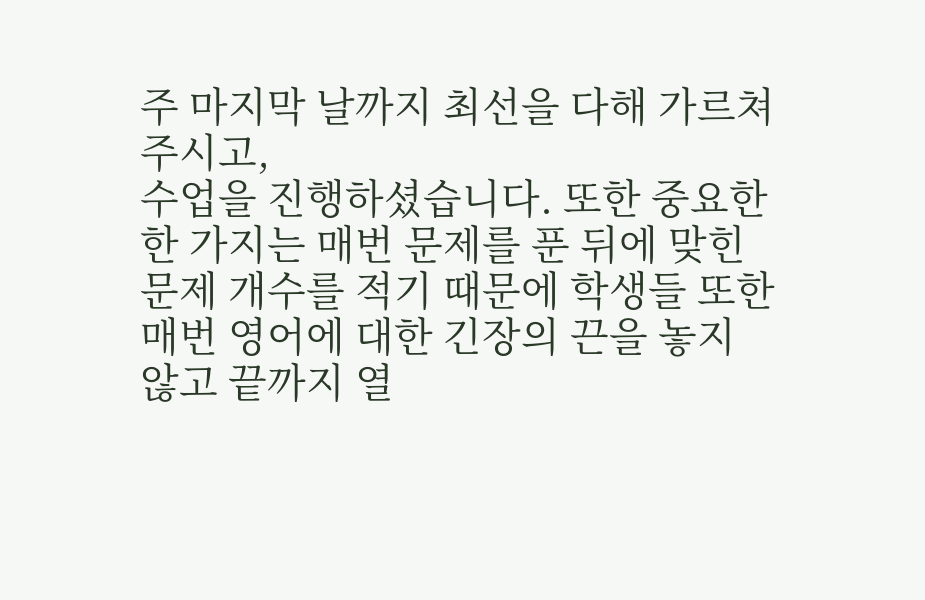주 마지막 날까지 최선을 다해 가르쳐 주시고,
수업을 진행하셨습니다. 또한 중요한 한 가지는 매번 문제를 푼 뒤에 맞힌 문제 개수를 적기 때문에 학생들 또한 매번 영어에 대한 긴장의 끈을 놓지 않고 끝까지 열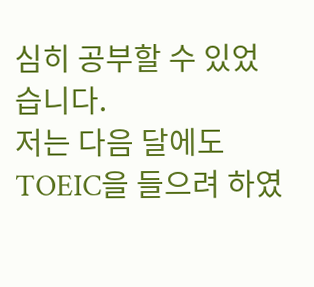심히 공부할 수 있었습니다.
저는 다음 달에도 TOEIC을 들으려 하였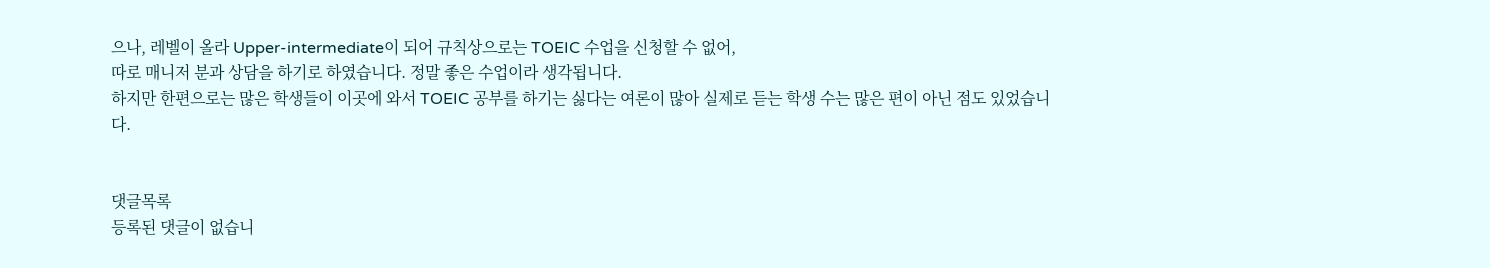으나, 레벨이 올라 Upper-intermediate이 되어 규칙상으로는 TOEIC 수업을 신청할 수 없어,
따로 매니저 분과 상담을 하기로 하였습니다. 정말 좋은 수업이라 생각됩니다.
하지만 한편으로는 많은 학생들이 이곳에 와서 TOEIC 공부를 하기는 싫다는 여론이 많아 실제로 듣는 학생 수는 많은 편이 아닌 점도 있었습니다.


댓글목록
등록된 댓글이 없습니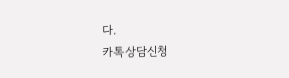다.
카톡상담신청